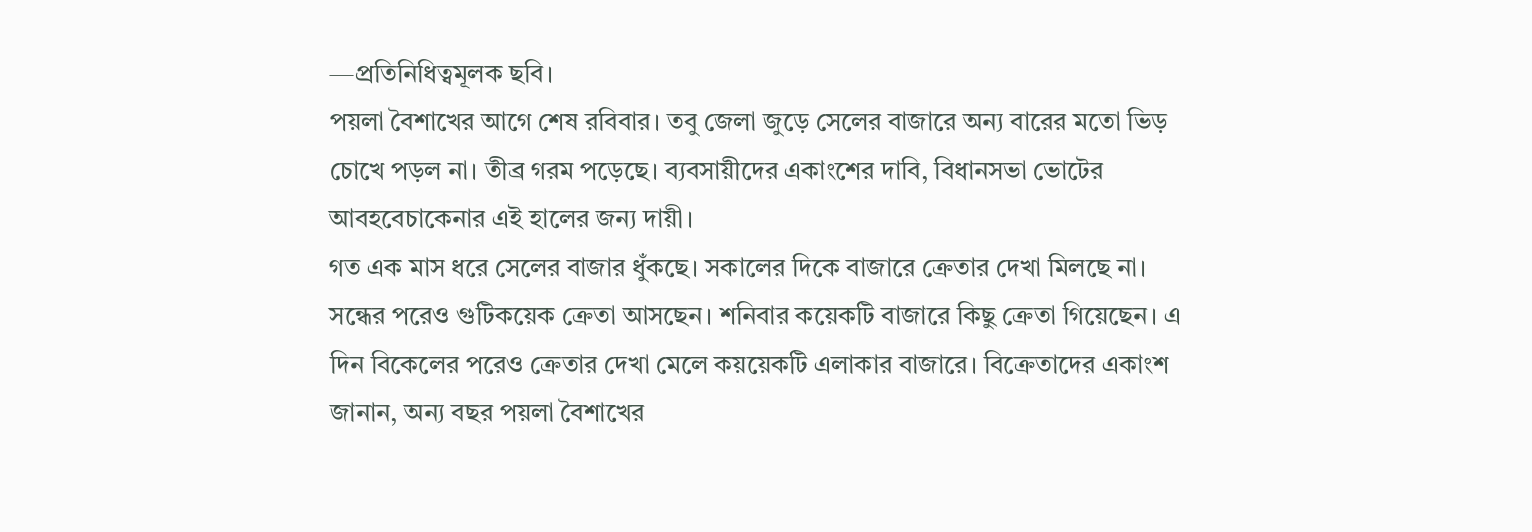—প্রতিনিধিত্বমূলক ছবি।
পয়লা বৈশাখের আগে শেষ রবিবার। তবু জেলা জুড়ে সেলের বাজারে অন্য বারের মতো ভিড় চোখে পড়ল না। তীব্র গরম পড়েছে। ব্যবসায়ীদের একাংশের দাবি, বিধানসভা ভোটের আবহবেচাকেনার এই হালের জন্য দায়ী।
গত এক মাস ধরে সেলের বাজার ধুঁকছে। সকালের দিকে বাজারে ক্রেতার দেখা মিলছে না। সন্ধের পরেও গুটিকয়েক ক্রেতা আসছেন। শনিবার কয়েকটি বাজারে কিছু ক্রেতা গিয়েছেন। এ দিন বিকেলের পরেও ক্রেতার দেখা মেলে কয়য়েকটি এলাকার বাজারে। বিক্রেতাদের একাংশ জানান, অন্য বছর পয়লা বৈশাখের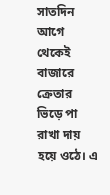সাতদিন আগে থেকেই বাজারে ক্রেতার ভিড়ে পা রাখা দায় হয়ে ওঠে। এ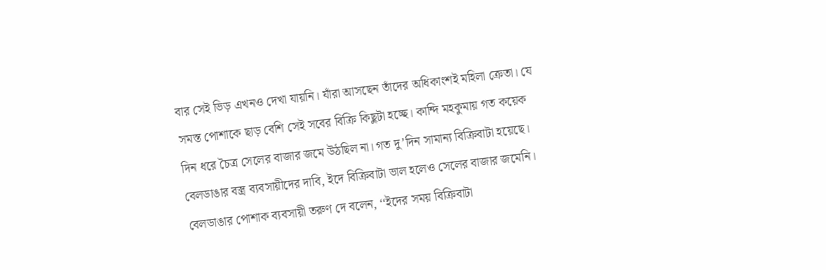বার সেই ভিড় এখনও দেখা যায়নি। যাঁরা আসছেন তাঁদের অধিকাংশই মহিলা ক্রেতা। যে সমস্ত পোশাকে ছাড় বেশি সেই সবের বিক্রি কিছুটা হচ্ছে। কান্দি মহকুমায় গত কয়েক দিন ধরে চৈত্র সেলের বাজার জমে উঠছিল না। গত দু’দিন সামান্য বিক্রিবাটা হয়েছে। বেলডাঙার বস্ত্র ব্যবসায়ীদের দাবি, ইদে বিক্রিবাটা ভাল হলেও সেলের বাজার জমেনি। বেলডাঙার পোশাক ব্যবসায়ী তরুণ দে বলেন, ‘‘ইদের সময় বিক্রিবাটা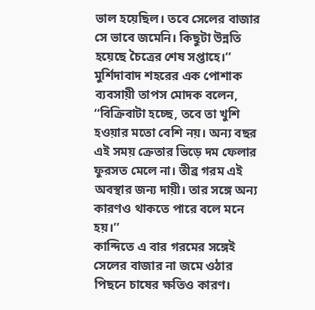ভাল হয়েছিল। তবে সেলের বাজার সে ভাবে জমেনি। কিছুটা উন্নতি হয়েছে চৈত্রের শেষ সপ্তাহে।’’
মুর্শিদাবাদ শহরের এক পোশাক ব্যবসায়ী তাপস মোদক বলেন, ‘‘বিক্রিবাটা হচ্ছে, তবে তা খুশি হওয়ার মতো বেশি নয়। অন্য বছর এই সময় ক্রেতার ভিড়ে দম ফেলার ফুরসত মেলে না। তীব্র গরম এই অবস্থার জন্য দায়ী। তার সঙ্গে অন্য কারণও থাকতে পারে বলে মনে হয়।’’
কান্দিতে এ বার গরমের সঙ্গেই সেলের বাজার না জমে ওঠার পিছনে চাষের ক্ষতিও কারণ।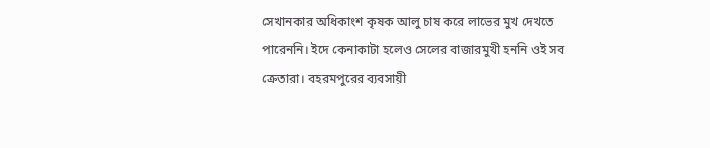সেখানকার অধিকাংশ কৃষক আলু চাষ করে লাভের মুখ দেখতে পারেননি। ইদে কেনাকাটা হলেও সেলের বাজারমুখী হননি ওই সব ক্রেতারা। বহরমপুরের ব্যবসায়ী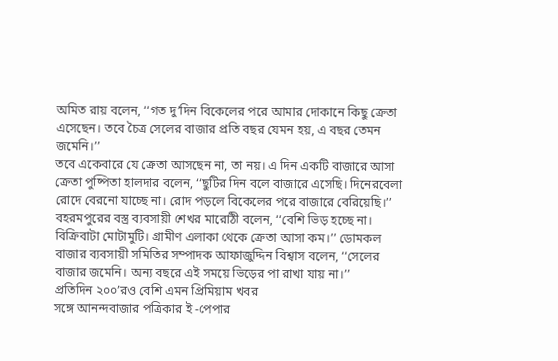অমিত রায় বলেন, ‘‘গত দু’দিন বিকেলের পরে আমার দোকানে কিছু ক্রেতা এসেছেন। তবে চৈত্র সেলের বাজার প্রতি বছর যেমন হয়, এ বছর তেমন জমেনি।’’
তবে একেবারে যে ক্রেতা আসছেন না, তা নয়। এ দিন একটি বাজারে আসা ক্রেতা পুষ্পিতা হালদার বলেন, ‘‘ছুটির দিন বলে বাজারে এসেছি। দিনেরবেলা রোদে বেরনো যাচ্ছে না। রোদ পড়লে বিকেলের পরে বাজারে বেরিয়েছি।’’ বহরমপুরের বস্ত্র ব্যবসায়ী শেখর মারোঠী বলেন, ‘‘বেশি ভিড় হচ্ছে না। বিক্রিবাটা মোটামুটি। গ্রামীণ এলাকা থেকে ক্রেতা আসা কম।’’ ডোমকল বাজার ব্যবসায়ী সমিতির সম্পাদক আফাজুদ্দিন বিশ্বাস বলেন, ‘‘সেলের বাজার জমেনি। অন্য বছরে এই সময়ে ভিড়ের পা রাখা যায় না।’’
প্রতিদিন ২০০’রও বেশি এমন প্রিমিয়াম খবর
সঙ্গে আনন্দবাজার পত্রিকার ই -পেপার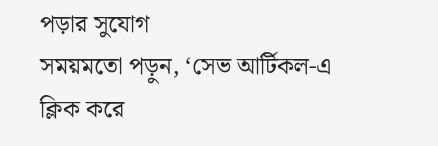পড়ার সুযোগ
সময়মতো পড়ুন, ‘সেভ আর্টিকল-এ ক্লিক করে